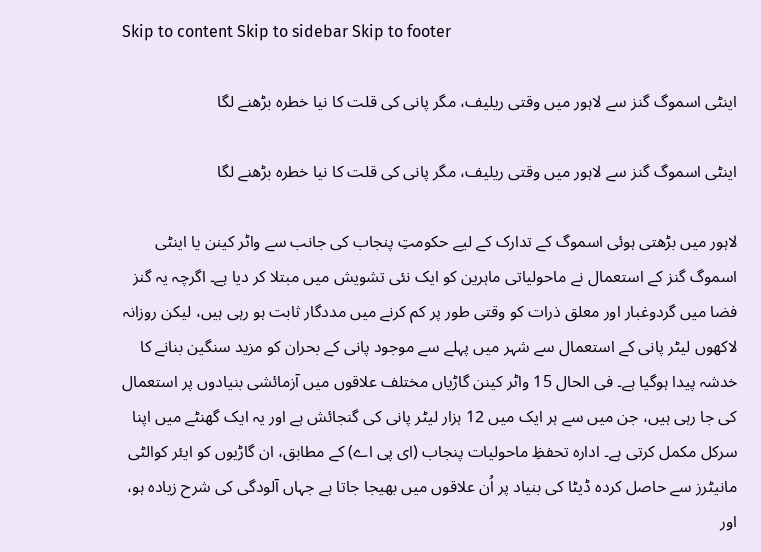Skip to content Skip to sidebar Skip to footer

اینٹی اسموگ گنز سے لاہور میں وقتی ریلیف، مگر پانی کی قلت کا نیا خطرہ بڑھنے لگا

اینٹی اسموگ گنز سے لاہور میں وقتی ریلیف، مگر پانی کی قلت کا نیا خطرہ بڑھنے لگا

لاہور میں بڑھتی ہوئی اسموگ کے تدارک کے لیے حکومتِ پنجاب کی جانب سے واٹر کینن یا اینٹی اسموگ گنز کے استعمال نے ماحولیاتی ماہرین کو ایک نئی تشویش میں مبتلا کر دیا ہے۔ اگرچہ یہ گنز فضا میں گردوغبار اور معلق ذرات کو وقتی طور پر کم کرنے میں مددگار ثابت ہو رہی ہیں، لیکن روزانہ لاکھوں لیٹر پانی کے استعمال سے شہر میں پہلے سے موجود پانی کے بحران کو مزید سنگین بنانے کا خدشہ پیدا ہوگیا ہے۔ فی الحال 15 واٹر کینن گاڑیاں مختلف علاقوں میں آزمائشی بنیادوں پر استعمال کی جا رہی ہیں، جن میں سے ہر ایک میں 12 ہزار لیٹر پانی کی گنجائش ہے اور یہ ایک گھنٹے میں اپنا سرکل مکمل کرتی ہے۔ ادارہ تحفظِ ماحولیات پنجاب (ای پی اے) کے مطابق، ان گاڑیوں کو ایئر کوالٹی مانیٹرز سے حاصل کردہ ڈیٹا کی بنیاد پر اُن علاقوں میں بھیجا جاتا ہے جہاں آلودگی کی شرح زیادہ ہو، اور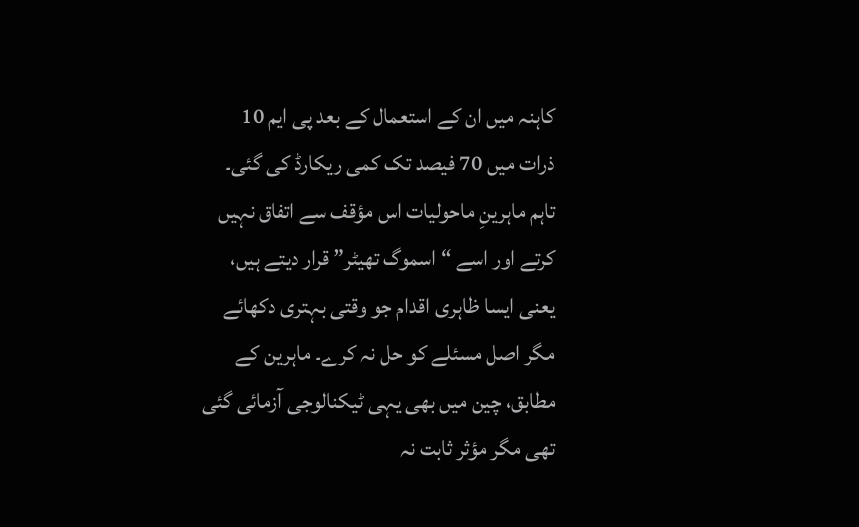کاہنہ میں ان کے استعمال کے بعد پی ایم 10 ذرات میں 70 فیصد تک کمی ریکارڈ کی گئی۔ تاہم ماہرینِ ماحولیات اس مؤقف سے اتفاق نہیں کرتے اور اسے “اسموگ تھیٹر” قرار دیتے ہیں، یعنی ایسا ظاہری اقدام جو وقتی بہتری دکھائے مگر اصل مسئلے کو حل نہ کرے۔ ماہرین کے مطابق، چین میں بھی یہی ٹیکنالوجی آزمائی گئی تھی مگر مؤثر ثابت نہ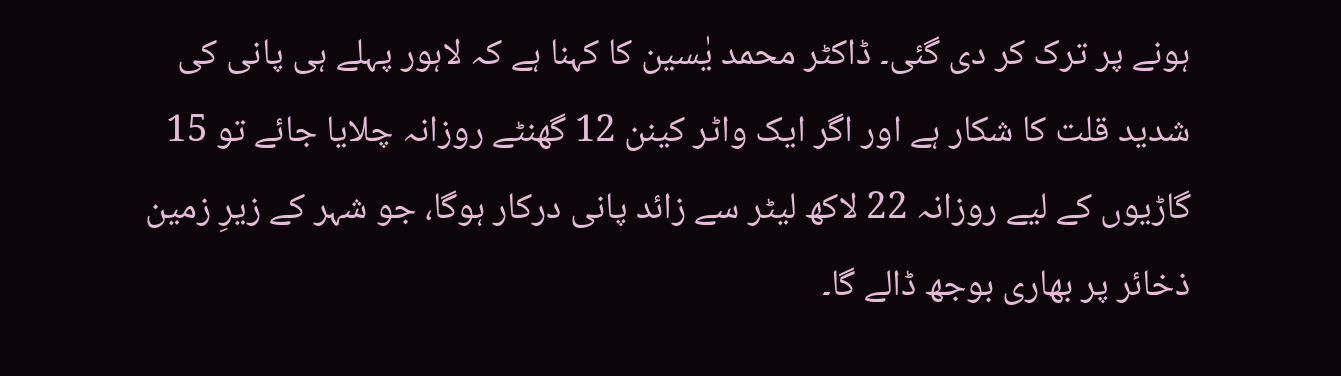ہونے پر ترک کر دی گئی۔ ڈاکٹر محمد یٰسین کا کہنا ہے کہ لاہور پہلے ہی پانی کی شدید قلت کا شکار ہے اور اگر ایک واٹر کینن 12 گھنٹے روزانہ چلایا جائے تو 15 گاڑیوں کے لیے روزانہ 22 لاکھ لیٹر سے زائد پانی درکار ہوگا، جو شہر کے زیرِ زمین ذخائر پر بھاری بوجھ ڈالے گا۔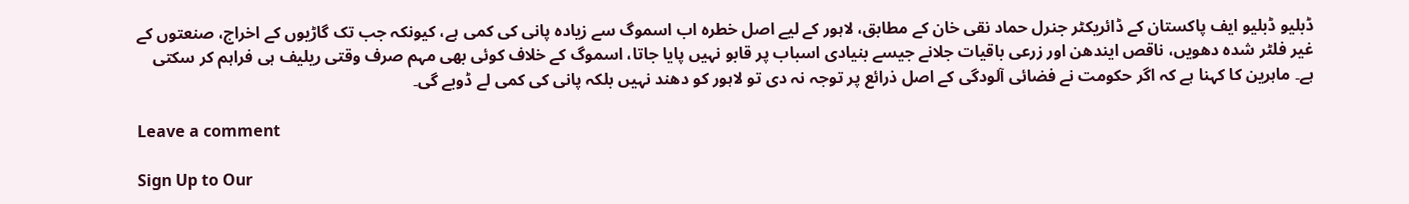ڈبلیو ڈبلیو ایف پاکستان کے ڈائریکٹر جنرل حماد نقی خان کے مطابق، لاہور کے لیے اصل خطرہ اب اسموگ سے زیادہ پانی کی کمی ہے، کیونکہ جب تک گاڑیوں کے اخراج، صنعتوں کے غیر فلٹر شدہ دھویں، ناقص ایندھن اور زرعی باقیات جلانے جیسے بنیادی اسباب پر قابو نہیں پایا جاتا، اسموگ کے خلاف کوئی بھی مہم صرف وقتی ریلیف ہی فراہم کر سکتی ہے۔ ماہرین کا کہنا ہے کہ اگر حکومت نے فضائی آلودگی کے اصل ذرائع پر توجہ نہ دی تو لاہور کو دھند نہیں بلکہ پانی کی کمی لے ڈوبے گی۔

Leave a comment

Sign Up to Our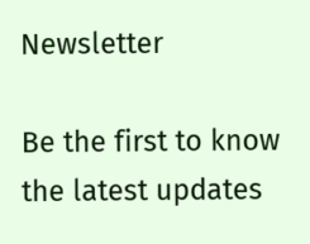Newsletter

Be the first to know the latest updates